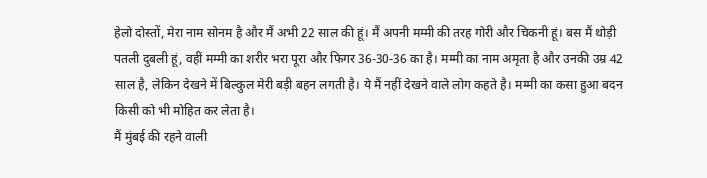हेलो दोस्तों, मेरा नाम सोनम है और मैं अभी 22 साल की हूं। मैं अपनी मम्मी की तरह गोरी और चिकनी हूं। बस मैं थोड़ी पतली दुबली हूं, वहीं मम्मी का शरीर भरा पूरा और फिगर 36-30-36 का है। मम्मी का नाम अमृता है और उनकी उम्र 42 साल है, लेकिन देखने में बिल्कुल मेरी बड़ी बहन लगती है। ये मैं नहीं देखने वाले लोग कहते है। मम्मी का कसा हुआ बदन किसी को भी मोहित कर लेता है।
मैं मुंबई की रहने वाली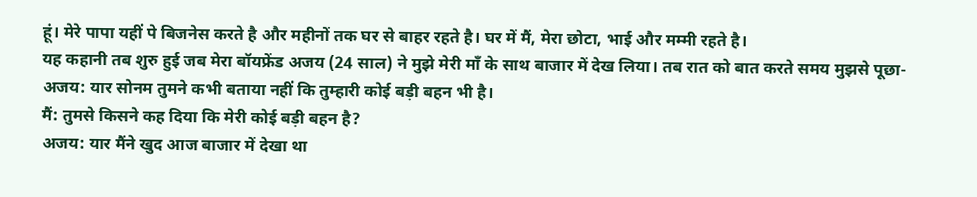हूं। मेरे पापा यहीं पे बिजनेस करते है और महीनों तक घर से बाहर रहते है। घर में मैं, मेरा छोटा, भाई और मम्मी रहते है।
यह कहानी तब शुरु हुई जब मेरा बॉयफ्रेंड अजय (24 साल) ने मुझे मेरी माँ के साथ बाजार में देख लिया। तब रात को बात करते समय मुझसे पूछा-
अजय: यार सोनम तुमने कभी बताया नहीं कि तुम्हारी कोई बड़ी बहन भी है।
मैं: तुमसे किसने कह दिया कि मेरी कोई बड़ी बहन है?
अजय: यार मैंने खुद आज बाजार में देखा था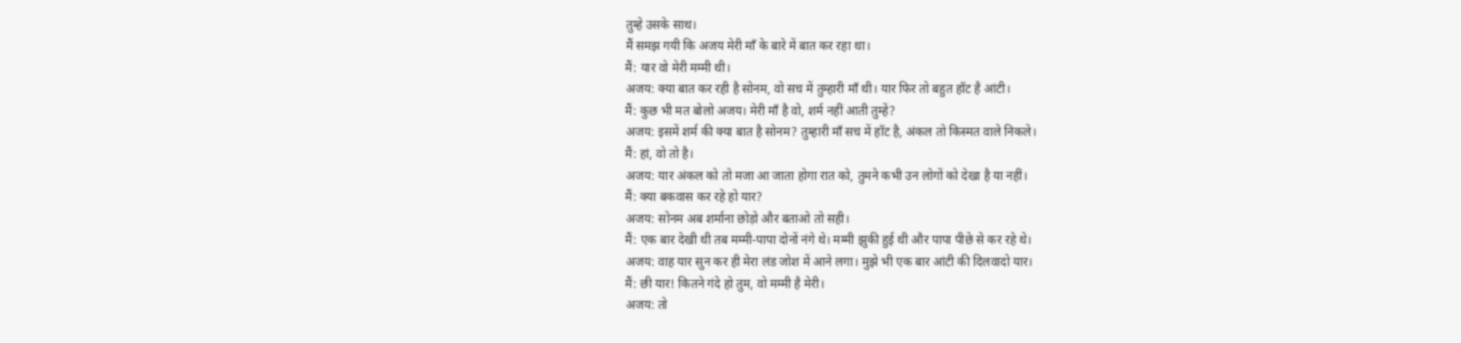तुम्हे उसके साथ।
मैं समझ गयी कि अजय मेरी माँ के बारे में बात कर रहा था।
मैं: यार वो मेरी मम्मी थी।
अजय: क्या बात कर रही है सोनम, वो सच में तुम्हारी माँ थी। यार फिर तो बहुत हॉट है आंटी।
मैं: कुछ भी मत बोलो अजय। मेरी माँ है वो, शर्म नहीं आती तुम्हें?
अजय: इसमें शर्म की क्या बात है सोनम? तुम्हारी माँ सच में हॉट है, अंकल तो किस्मत वाले निकले।
मैं: हां, वो तो है।
अजय: यार अंकल को तो मजा आ जाता होगा रात को, तुमने कभी उन लोगों को देखा है या नहीं।
मैं: क्या बकवास कर रहे हो यार?
अजय: सोनम अब शर्माना छोड़ो और बताओ तो सही।
मैं: एक बार देखी थी तब मम्मी-पापा दोनों नंगे थे। मम्मी झुकी हुई थी और पापा पीछे से कर रहे थे।
अजय: वाह यार सुन कर ही मेरा लंड जोश में आने लगा। मुझे भी एक बार आंटी की दिलवादो यार।
मैं: छी यार! कितने गंदे हो तुम, वो मम्मी है मेरी।
अजय: तो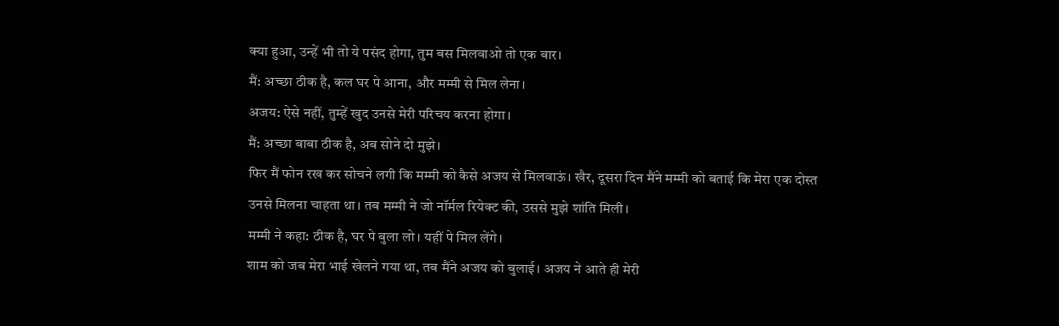क्या हुआ, उन्हें भी तो ये पसंद होगा, तुम बस मिलवाओ तो एक बार।
मैं: अच्छा ठीक है, कल घर पे आना, और मम्मी से मिल लेना।
अजय: ऐसे नहीं, तुम्हें खुद उनसे मेरी परिचय करना होगा।
मैं: अच्छा बाबा ठीक है, अब सोने दो मुझे।
फिर मैं फोन रख कर सोचने लगी कि मम्मी को कैसे अजय से मिलवाऊं। खैर, दूसरा दिन मैंने मम्मी को बताई कि मेरा एक दोस्त उनसे मिलना चाहता था। तब मम्मी ने जो नॉर्मल रियेक्ट की, उससे मुझे शांति मिली।
मम्मी ने कहा: ठीक है, घर पे बुला लो। यहीं पे मिल लेंगे।
शाम को जब मेरा भाई खेलने गया था, तब मैंने अजय को बुलाई। अजय ने आते ही मेरी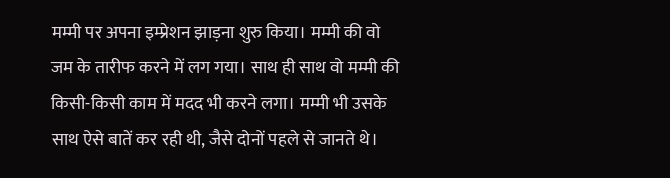मम्मी पर अपना इम्प्रेशन झाड़ना शुरु किया। मम्मी की वो जम के तारीफ करने में लग गया। साथ ही साथ वो मम्मी की किसी-किसी काम में मदद भी करने लगा। मम्मी भी उसके साथ ऐसे बातें कर रही थी, जैसे दोनों पहले से जानते थे।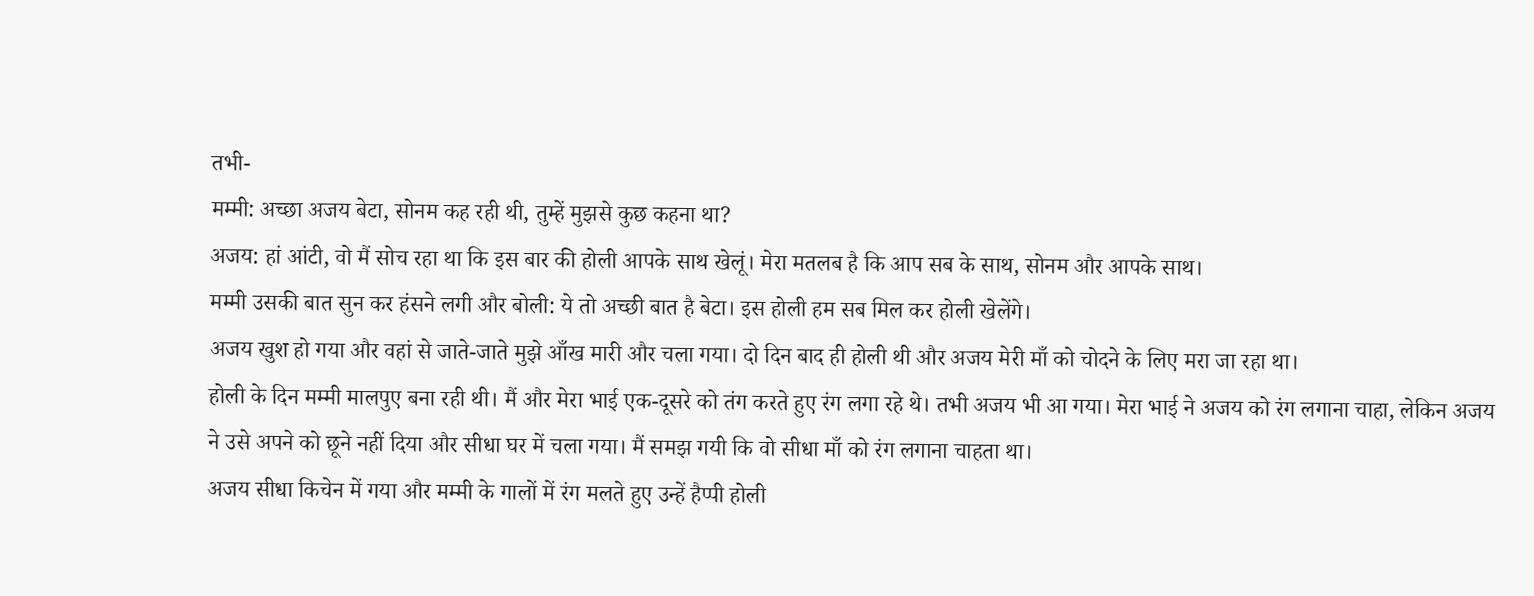तभी-
मम्मी: अच्छा अजय बेटा, सोनम कह रही थी, तुम्हें मुझसे कुछ कहना था?
अजय: हां आंटी, वो मैं सोच रहा था कि इस बार की होली आपके साथ खेलूं। मेरा मतलब है कि आप सब के साथ, सोनम और आपके साथ।
मम्मी उसकी बात सुन कर हंसने लगी और बोली: ये तो अच्छी बात है बेटा। इस होली हम सब मिल कर होली खेलेंगे।
अजय खुश हो गया और वहां से जाते-जाते मुझे आँख मारी और चला गया। दो दिन बाद ही होली थी और अजय मेरी माँ को चोदने के लिए मरा जा रहा था।
होली के दिन मम्मी मालपुए बना रही थी। मैं और मेरा भाई एक-दूसरे को तंग करते हुए रंग लगा रहे थे। तभी अजय भी आ गया। मेरा भाई ने अजय को रंग लगाना चाहा, लेकिन अजय ने उसे अपने को छूने नहीं दिया और सीधा घर में चला गया। मैं समझ गयी कि वो सीधा माँ को रंग लगाना चाहता था।
अजय सीधा किचेन में गया और मम्मी के गालों में रंग मलते हुए उन्हें हैप्पी होली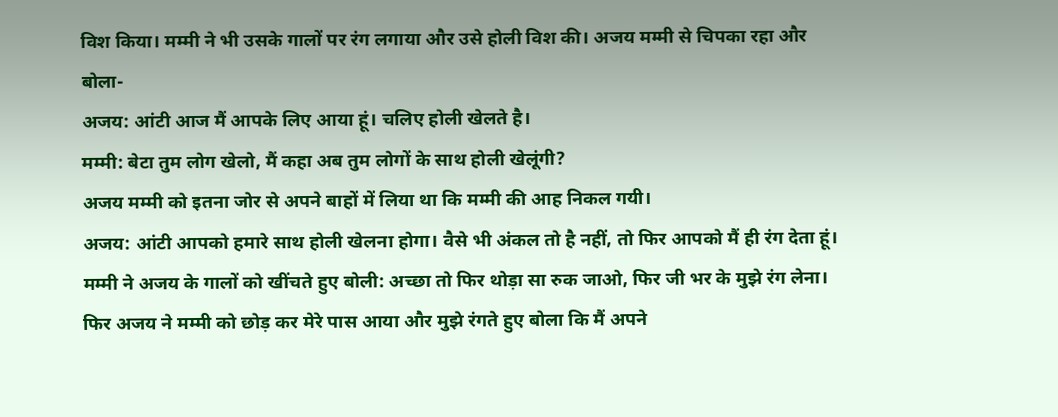विश किया। मम्मी ने भी उसके गालों पर रंग लगाया और उसे होली विश की। अजय मम्मी से चिपका रहा और बोला-
अजय: आंटी आज मैं आपके लिए आया हूं। चलिए होली खेलते है।
मम्मी: बेटा तुम लोग खेलो, मैं कहा अब तुम लोगों के साथ होली खेलूंगी?
अजय मम्मी को इतना जोर से अपने बाहों में लिया था कि मम्मी की आह निकल गयी।
अजय: आंटी आपको हमारे साथ होली खेलना होगा। वैसे भी अंकल तो है नहीं, तो फिर आपको मैं ही रंग देता हूं।
मम्मी ने अजय के गालों को खींचते हुए बोली: अच्छा तो फिर थोड़ा सा रुक जाओ, फिर जी भर के मुझे रंग लेना।
फिर अजय ने मम्मी को छोड़ कर मेरे पास आया और मुझे रंगते हुए बोला कि मैं अपने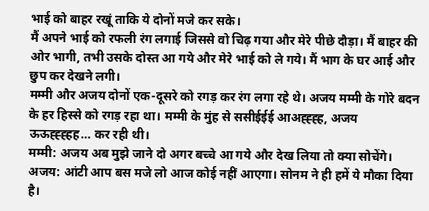भाई को बाहर रखूं ताकि ये दोनों मजे कर सके।
मैं अपने भाई को रफली रंग लगाई जिससे वो चिढ़ गया और मेरे पीछे दौड़ा। मैं बाहर की ओर भागी, तभी उसके दोस्त आ गये और मेरे भाई को ले गये। मैं भाग के घर आई और छुप कर देखने लगी।
मम्मी और अजय दोनों एक-दूसरे को रगड़ कर रंग लगा रहे थे। अजय मम्मी के गोरे बदन के हर हिस्से को रगड़ रहा था। मम्मी के मुंह से ससीईईई आअह्ह्ह्ह, अजय ऊऊह्ह्ह्हह… कर रही थी।
मम्मी: अजय अब मुझे जाने दो अगर बच्चे आ गये और देख लिया तो क्या सोचेंगे।
अजय: आंटी आप बस मजे लो आज कोई नहीं आएगा। सोनम ने ही हमें ये मौका दिया है।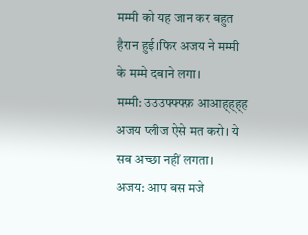मम्मी को यह जान कर बहुत हैरान हुई।फिर अजय ने मम्मी के मम्मे दबाने लगा।
मम्मी: उउउफ्फ्फ्फ़ आआह्ह्ह्ह अजय प्लीज ऐसे मत करो। ये सब अच्छा नहीं लगता।
अजय: आप बस मजे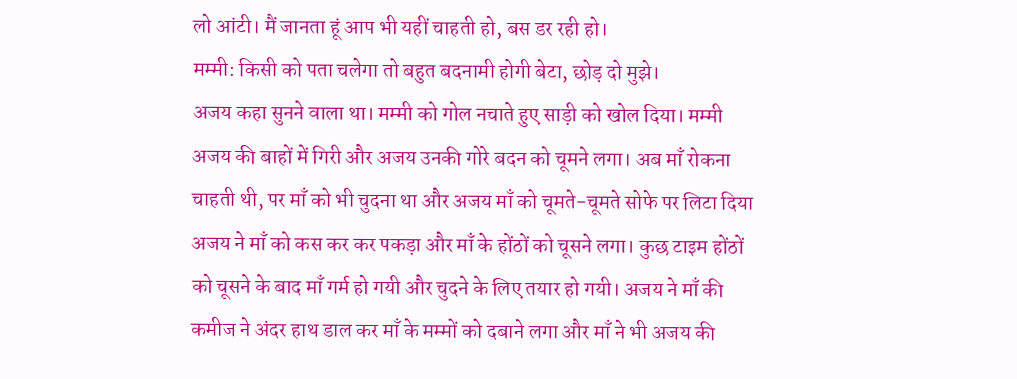लो आंटी। मैं जानता हूं आप भी यहीं चाहती हो, बस डर रही हो।
मम्मी: किसी को पता चलेगा तो बहुत बदनामी होगी बेटा, छोड़ दो मुझे।
अजय कहा सुनने वाला था। मम्मी को गोल नचाते हुए साड़ी को खोल दिया। मम्मी अजय की बाहों में गिरी और अजय उनकी गोरे बदन को चूमने लगा। अब माँ रोकना चाहती थी, पर माँ को भी चुदना था और अजय माँ को चूमते-चूमते सोफे पर लिटा दिया
अजय ने माँ को कस कर कर पकड़ा और माँ के होंठों को चूसने लगा। कुछ टाइम होंठों को चूसने के बाद माँ गर्म हो गयी और चुदने के लिए तयार हो गयी। अजय ने माँ की कमीज ने अंदर हाथ डाल कर माँ के मम्मों को दबाने लगा और माँ ने भी अजय की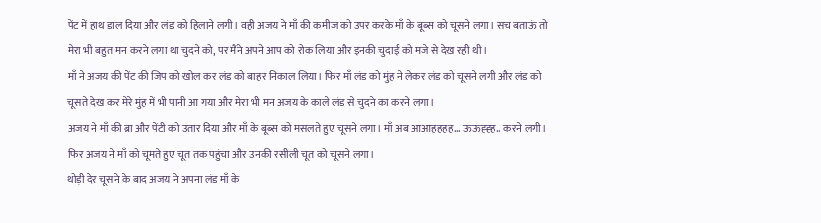पेंट में हाथ डाल दिया और लंड को हिलाने लगी। वही अजय ने माँ की कमीज को उपर करके माँ के बूब्स को चूसने लगा। सच बताऊं तो मेरा भी बहुत मन करने लगा था चुदने को, पर मैंने अपने आप को रोक लिया और इनकी चुदाई को मजे से देख रही थी।
माँ ने अजय की पेंट की जिप को खोल कर लंड को बाहर निकाल लिया। फिर माँ लंड को मुंह ने लेकर लंड को चूसने लगी और लंड को चूसते देख कर मेरे मुंह में भी पानी आ गया और मेरा भी मन अजय के काले लंड से चुदने का करने लगा।
अजय ने माँ की ब्रा और पेंटी को उतार दिया और माँ के बूब्स को मसलते हुए चूसने लगा। माँ अब आआहहहह… ऊऊह्ह्ह.. करने लगी। फिर अजय ने माँ को चूमते हुए चूत तक पहुंचा और उनकी रसीली चूत को चूसने लगा।
थोड़ी देर चूसने के बाद अजय ने अपना लंड माँ के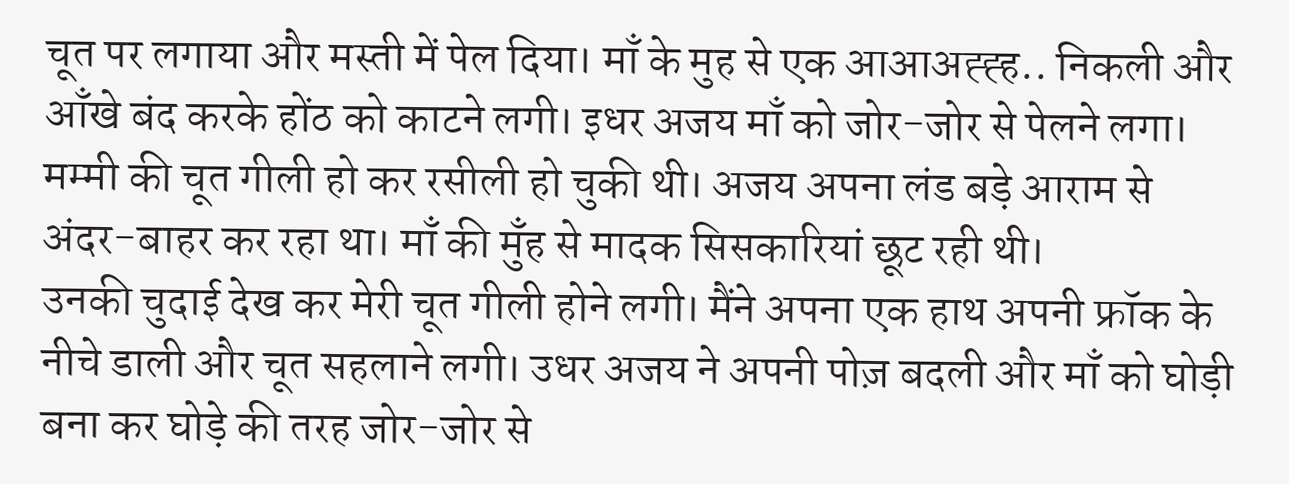चूत पर लगाया और मस्ती में पेल दिया। माँ के मुह से एक आआअह्ह्ह.. निकली और आँखे बंद करके होंठ को काटने लगी। इधर अजय माँ को जोर-जोर से पेलने लगा। मम्मी की चूत गीली हो कर रसीली हो चुकी थी। अजय अपना लंड बड़े आराम से अंदर-बाहर कर रहा था। माँ की मुँह से मादक सिसकारियां छूट रही थी।
उनकी चुदाई देख कर मेरी चूत गीली होने लगी। मैंने अपना एक हाथ अपनी फ्रॉक के नीचे डाली और चूत सहलाने लगी। उधर अजय ने अपनी पोज़ बदली और माँ को घोड़ी बना कर घोड़े की तरह जोर-जोर से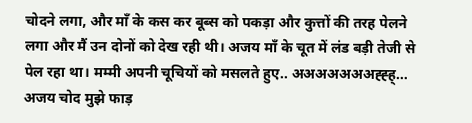चोदने लगा, और माँ के कस कर बूब्स को पकड़ा और कुत्तों की तरह पेलने लगा और मैं उन दोनों को देख रही थी। अजय माँ के चूत में लंड बड़ी तेजी से पेल रहा था। मम्मी अपनी चूचियों को मसलते हुए.. अअअअअअअह्ह्ह्… अजय चोद मुझे फाड़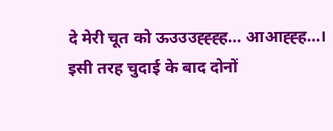दे मेरी चूत को ऊउउउह्ह्ह्ह… आआह्ह्ह…।
इसी तरह चुदाई के बाद दोनों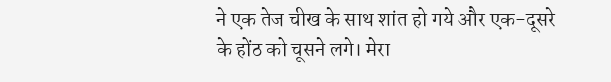ने एक तेज चीख के साथ शांत हो गये और एक-दूसरे के होंठ को चूसने लगे। मेरा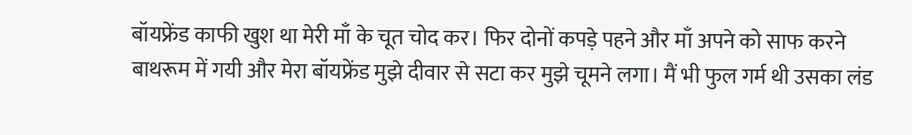बॉयफ्रेंड काफी खुश था मेरी माँ के चूत चोद कर। फिर दोनों कपड़े पहने और माँ अपने को साफ करने बाथरूम में गयी और मेरा बॉयफ्रेंड मुझे दीवार से सटा कर मुझे चूमने लगा। मैं भी फुल गर्म थी उसका लंड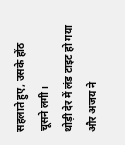सहलाते हुए, उसके होंठ चूसने लगी।
थोड़ी देर में लंड टाइट हो गया और अजय ने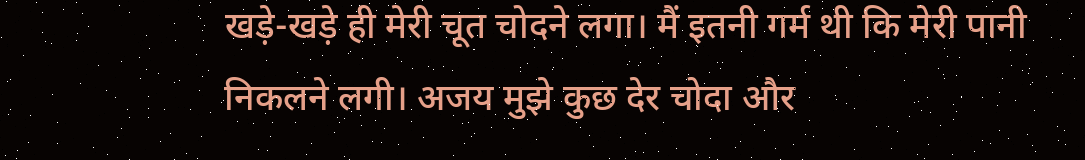खड़े-खड़े ही मेरी चूत चोदने लगा। मैं इतनी गर्म थी कि मेरी पानी निकलने लगी। अजय मुझे कुछ देर चोदा और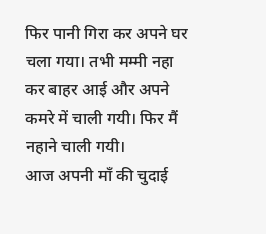फिर पानी गिरा कर अपने घर चला गया। तभी मम्मी नहा कर बाहर आई और अपने कमरे में चाली गयी। फिर मैं नहाने चाली गयी।
आज अपनी माँ की चुदाई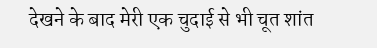देखने के बाद मेरी एक चुदाई से भी चूत शांत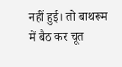नहीं हुई। तो बाथरूम में बैठ कर चूत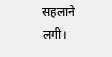सहलाने लगी।